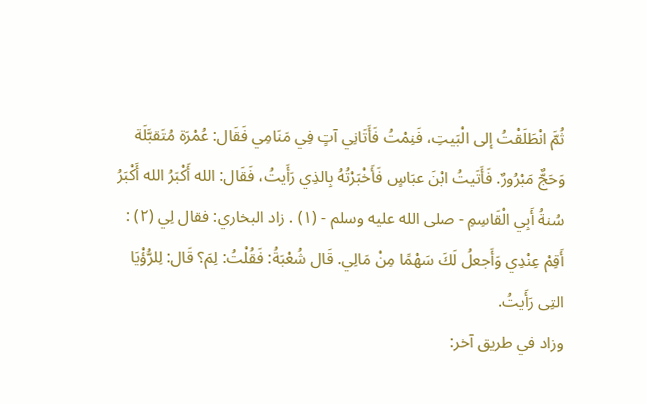ثُمَّ انْطَلَقْتُ إلى الْبَيتِ، فَنِمْتُ فَأَتَانِي آتٍ فِي مَنَامِي فَقَال: عُمْرَة مُتَقبَّلَة وَحَجٌّ مَبْرُورٌ. فَأَتَيتُ ابْنَ عبَاسٍ فَأَخْبَرْتُهُ بِالذِي رَأَيتُ، فَقَال: الله أَكْبَرُ الله أَكْبَرُ سُنةُ أَبِي الْقَاسِمِ - صلى الله عليه وسلم - (١) . زاد البخاري: فقال لِي (٢) : أَقِمْ عِنْدِي وَأَجعلُ لَكَ سَهْمًا مِنْ مَالِي. قَال شُعْبَةُ: فَقُلْتُ: لِمَ؟ قَال: لِلرُّؤْيَا التِى رَأَيتُ.
وزاد في طريق آخر: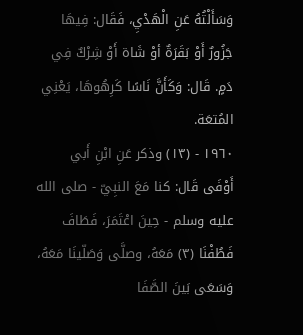وَسَأَلْتُهُ عَنِ الْهَدْيِ، فَقَال: فِيهَا جَزُورٌ أَوْ بَقَرَةٌ أوْ شَاة أَوْ شِرْكٌ فِي دَمٍ. قَال: وَكَأَنَّ نَاسًا كَرِهُوهَا، يَعْنِي المُتعَة.
١٩٦٠ - (١٣) وذكر عَنِ ابْنِ أَبي أَوْفَى قَال: كنا مَعَ النبِيّ - صلى الله عليه وسلم - حِينَ اعْتَمَرَ، فَطَافَ فَطُفْنَا (٣) مَعَهُ، وصلَّى وَصَلّينَا مَعَهُ، وَسَعَى بَينَ الصَّفَا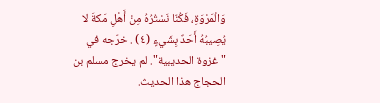وَالْمَرْوَةِ، فَكُنّا نَسْتُرُهُ مِنْ أَهْلِ مَكةَ لا يُصِيبُهُ أَحَدٌ بِشَيءٍ (٤) . خرّجه في "غزوة الحديبية". لم يخرج مسلم بن الحجاج هذا الحديث.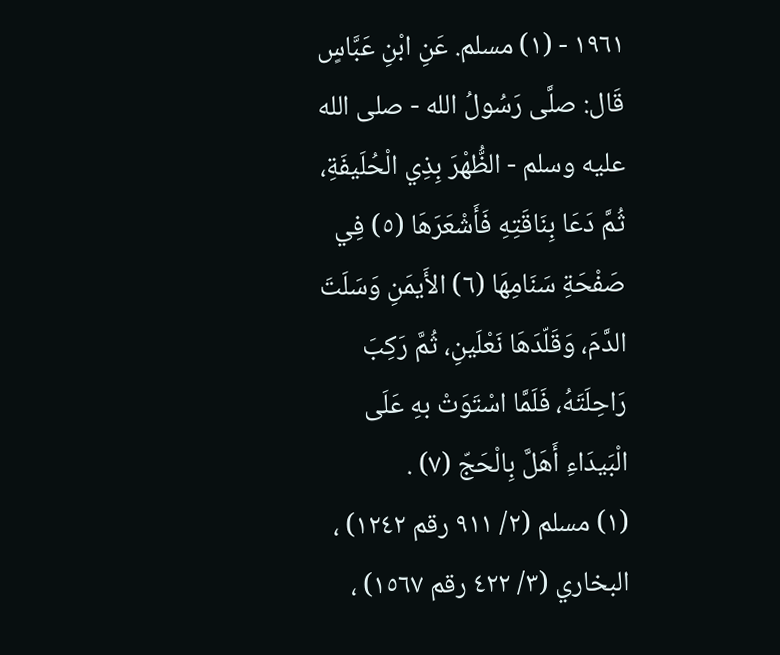١٩٦١ - (١) مسلم. عَنِ ابْنِ عَبَّاسٍ قَال: صلَّى رَسُولُ الله - صلى الله عليه وسلم - الظُّهْرَ بِذِي الْحُلَيفَةِ، ثُمَّ دَعَا بِنَاقَتِهِ فَأَشْعَرَهَا (٥) فِي صَفْحَةِ سَنَامِهَا (٦) الأَيمَنِ وَسَلَتَ الدَّمَ، وَقَلّدَهَا نَعْلَينِ، ثُمَّ رَكِبَ رَاحِلَتَهُ، فَلَمَّا اسْتَوَتْ بهِ عَلَى الْبَيدَاءِ أَهَلَّ بِالْحَجّ (٧) .
(١) مسلم (٢/ ٩١١ رقم ١٢٤٢) ، البخاري (٣/ ٤٢٢ رقم ١٥٦٧) ،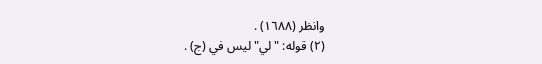وانظر (١٦٨٨) .
(٢) قوله: "لي" ليس في (ج) .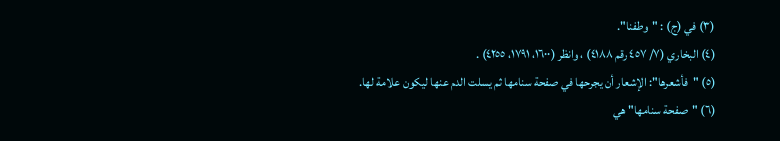(٣) في (ج) : "وطفنا".
(٤) البخاري (٧/ ٤٥٧ رقم ٤١٨٨) ، وانظر (١٦٠٠، ١٧٩١، ٤٢٥٥) .
(٥) "فأشعرها": الإشعار أن يجرحها في صفحة سنامها ثم يسلت الدم عنها ليكون علامة لها.
(٦) "صفحة سنامها" هي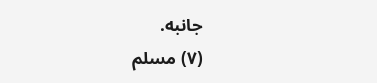جانبه.
(٧) مسلم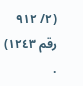(٢/ ٩١٢ رقم ١٢٤٣) .